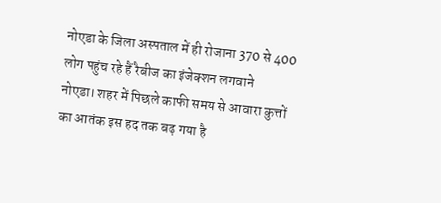नोएडा के जिला अस्पताल में ही रोजाना 370 से 400 लोग पहुंच रहे हैं रैबीज का इंजेक्शन लगवाने
नोएडा। शहर में पिछले काफी समय से आवारा कुत्तों का आतंक इस हद तक बढ़ गया है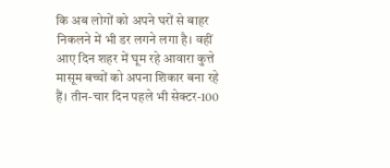कि अब लोगों को अपने घरों से बाहर निकलने में भी डर लगने लगा है। वहीं आए दिन शहर में घूम रहे आवारा कुत्ते मासूम बच्चों को अपना शिकार बना रहे हैं। तीन-चार दिन पहले भी सेक्टर-100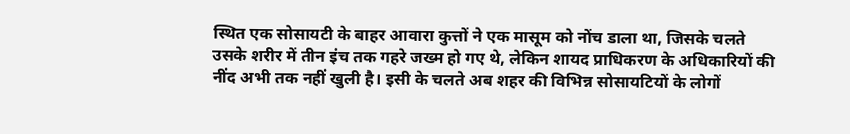स्थित एक सोसायटी के बाहर आवारा कुत्तों ने एक मासूम को नोंच डाला था, जिसके चलते उसके शरीर में तीन इंच तक गहरे जख्म हो गए थे, लेकिन शायद प्राधिकरण के अधिकारियों की नींद अभी तक नहीं खुली है। इसी के चलते अब शहर की विभिन्न सोसायटियों के लोगों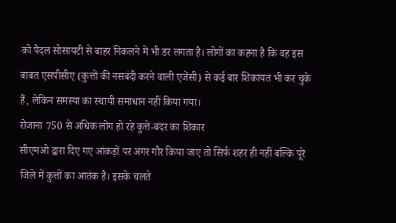को पैदल सोसायटी से बाहर निकलने में भी डर लगता है। लोगों का कहना है कि वह इस बाबत एसपीसीए (कुत्तों की नसबंदी करने वाली एजेंसी) से कई बार शिकायत भी कर चुके हैं, लेकिन समस्या का स्थायी समाधान नहीं किया गया।
रोजाना 750 से अधिक लोग हो रहे कुत्ते-बंदर का शिकार
सीएमओ द्वारा दिए गए आंकड़ों पर अगर गौर किया जाए तो सिर्फ शहर ही नहीं बल्कि पूरे जिले में कुत्तों का आतंक है। इसके चलते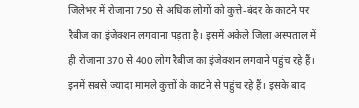जिलेभर में रोजाना 750 से अधिक लोगों को कुत्ते-बंदर के काटने पर रैबीज का इंजेक्शन लगवाना पड़ता है। इसमें अकेले जिला अस्पताल में ही रोजाना 370 से 400 लोग रैबीज का इंजेक्शन लगवाने पहुंच रहे हैं। इनमें सबसे ज्यादा मामले कुत्तों के काटने से पहुंच रहे हैं। इसके बाद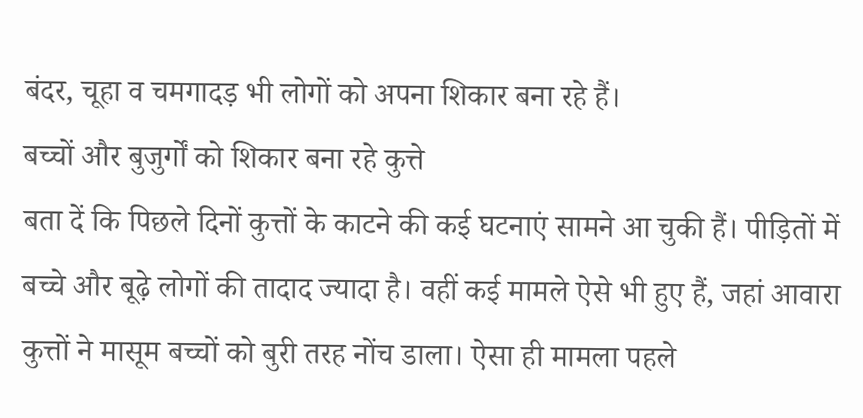बंदर, चूहा व चमगादड़ भी लोगों को अपना शिकार बना रहे हैं।
बच्चों और बुजुर्गों को शिकार बना रहे कुत्ते
बता दें कि पिछले दिनों कुत्तों के काटने की कई घटनाएं सामने आ चुकी हैं। पीड़ितों में बच्चे और बूढ़े लोगों की तादाद ज्यादा है। वहीं कई मामले ऐसे भी हुए हैं, जहां आवारा कुत्तों ने मासूम बच्चों को बुरी तरह नोंच डाला। ऐसा ही मामला पहले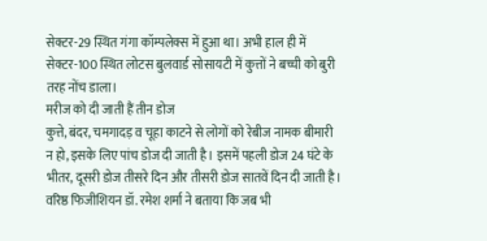सेक्टर-29 स्थित गंगा कॉम्पलेक्स में हुआ था। अभी हाल ही में सेक्टर-100 स्थित लोटस बुलवार्ड सोसायटी में कुत्तों ने बच्ची को बुरी तरह नोंच डाला।
मरीज को दी जाती हैं तीन डोज
कुत्ते, बंदर, चमगादड़ व चूहा काटने से लोगों को रेबीज नामक बीमारी न हो, इसके लिए पांच डोज दी जाती है। इसमें पहली डोज 24 घंटे के भीतर, दूसरी डोज तीसरे दिन और तीसरी डोज सातवें दिन दी जाती है। वरिष्ठ फिजीशियन डॉ. रमेश शर्मा ने बताया कि जब भी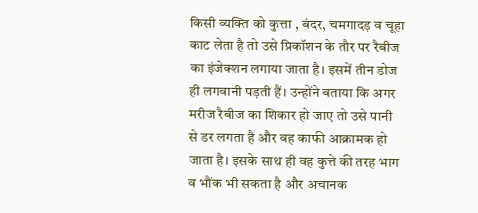किसी व्यक्ति को कुत्ता , बंदर, चमगादड़ व चूहा काट लेता है तो उसे प्रिकॉशन के तौर पर रैबीज का इंजेक्शन लगाया जाता है। इसमें तीन डोज ही लगवानी पड़ती हैं। उन्होंने बताया कि अगर मरीज रैबीज का शिकार हो जाए तो उसे पानी से डर लगता है और वह काफी आक्रामक हो जाता है। इसके साथ ही वह कुत्ते की तरह भाग व भौंक भी सकता है और अचानक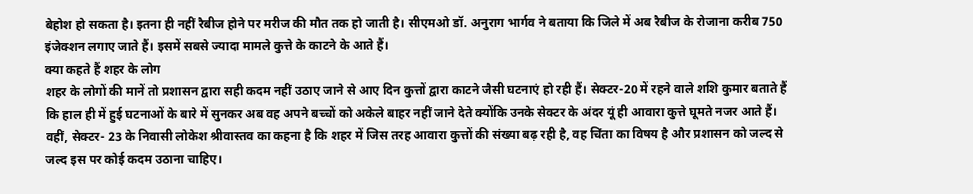बेहोश हो सकता है। इतना ही नहीं रैबीज होने पर मरीज की मौत तक हो जाती है। सीएमओ डॉ. अनुराग भार्गव ने बताया कि जिले में अब रैबीज के रोजाना करीब 750 इंजेक्शन लगाए जाते हैं। इसमें सबसे ज्यादा मामले कुत्ते के काटने के आते हैं।
क्या कहते हैं शहर के लोग
शहर के लोगों की मानें तो प्रशासन द्वारा सही कदम नहीं उठाए जाने से आए दिन कुत्तों द्वारा काटने जैसी घटनाएं हो रही हैं। सेक्टर-20 में रहने वाले शशि कुमार बताते हैं कि हाल ही में हुई घटनाओं के बारे में सुनकर अब वह अपने बच्चों को अकेले बाहर नहीं जाने देते क्योंकि उनके सेक्टर के अंदर यूं ही आवारा कुत्ते घूमते नजर आते हैं। वहीं, सेक्टर- 23 के निवासी लोकेश श्रीवास्तव का कहना है कि शहर में जिस तरह आवारा कुत्तों की संख्या बढ़ रही है, वह चिंता का विषय है और प्रशासन को जल्द से जल्द इस पर कोई कदम उठाना चाहिए।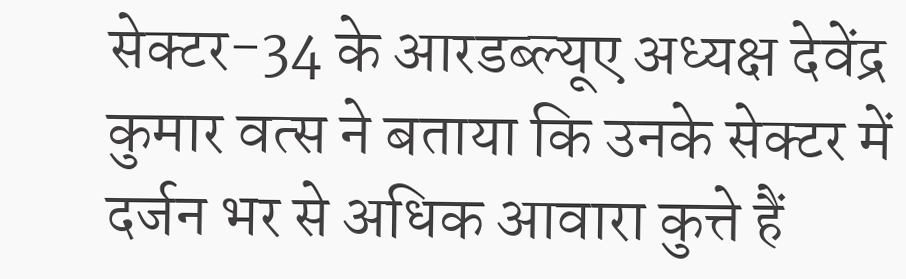सेक्टर-34 के आरडब्ल्यूए अध्यक्ष देवेंद्र कुमार वत्स ने बताया कि उनके सेक्टर में दर्जन भर से अधिक आवारा कुत्ते हैं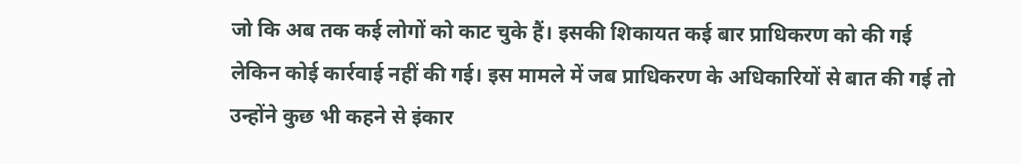जो कि अब तक कई लोगों को काट चुके हैं। इसकी शिकायत कई बार प्राधिकरण को की गई लेकिन कोई कार्रवाई नहीं की गई। इस मामले में जब प्राधिकरण के अधिकारियों से बात की गई तो उन्होंने कुछ भी कहने से इंकार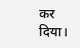कर दिया।